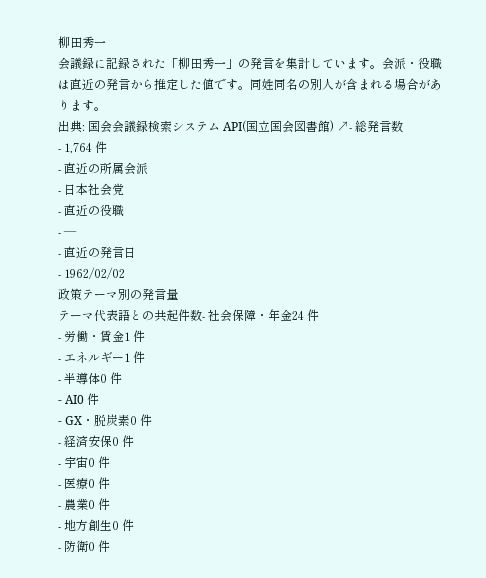柳田秀一
会議録に記録された「柳田秀一」の発言を集計しています。会派・役職は直近の発言から推定した値です。同姓同名の別人が含まれる場合があります。
出典: 国会会議録検索システム API(国立国会図書館) ↗- 総発言数
- 1,764 件
- 直近の所属会派
- 日本社会党
- 直近の役職
- —
- 直近の発言日
- 1962/02/02
政策テーマ別の発言量
テーマ代表語との共起件数- 社会保障・年金24 件
- 労働・賃金1 件
- エネルギー1 件
- 半導体0 件
- AI0 件
- GX・脱炭素0 件
- 経済安保0 件
- 宇宙0 件
- 医療0 件
- 農業0 件
- 地方創生0 件
- 防衛0 件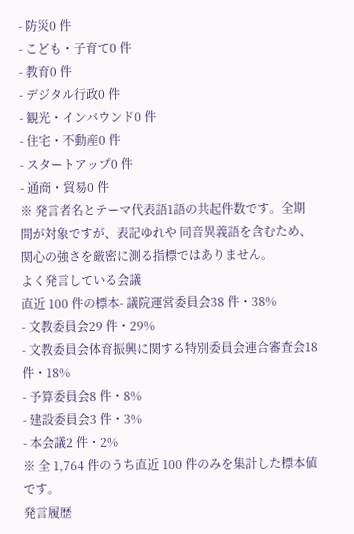- 防災0 件
- こども・子育て0 件
- 教育0 件
- デジタル行政0 件
- 観光・インバウンド0 件
- 住宅・不動産0 件
- スタートアップ0 件
- 通商・貿易0 件
※ 発言者名とテーマ代表語1語の共起件数です。全期間が対象ですが、表記ゆれや 同音異義語を含むため、関心の強さを厳密に測る指標ではありません。
よく発言している会議
直近 100 件の標本- 議院運営委員会38 件・38%
- 文教委員会29 件・29%
- 文教委員会体育振興に関する特別委員会連合審査会18 件・18%
- 予算委員会8 件・8%
- 建設委員会3 件・3%
- 本会議2 件・2%
※ 全 1,764 件のうち直近 100 件のみを集計した標本値です。
発言履歴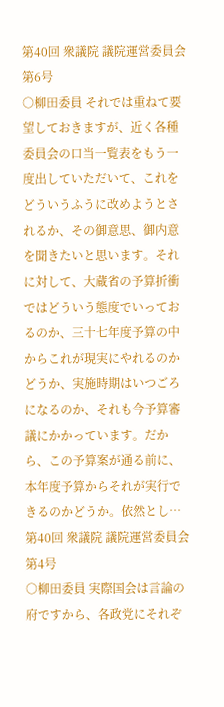第40回 衆議院 議院運営委員会 第6号
○柳田委員 それでは重ねて要望しておきますが、近く各種委員会の口当一覧表をもう一度出していただいて、これをどういうふうに改めようとされるか、その御意思、御内意を聞きたいと思います。それに対して、大蔵省の予算折衝ではどういう態度でいっておるのか、三十七年度予算の中からこれが現実にやれるのかどうか、実施時期はいつごろになるのか、それも今予算審議にかかっています。だから、この予算案が通る前に、本年度予算からそれが実行できるのかどうか。依然とし…
第40回 衆議院 議院運営委員会 第4号
○柳田委員 実際国会は言論の府ですから、各政党にそれぞ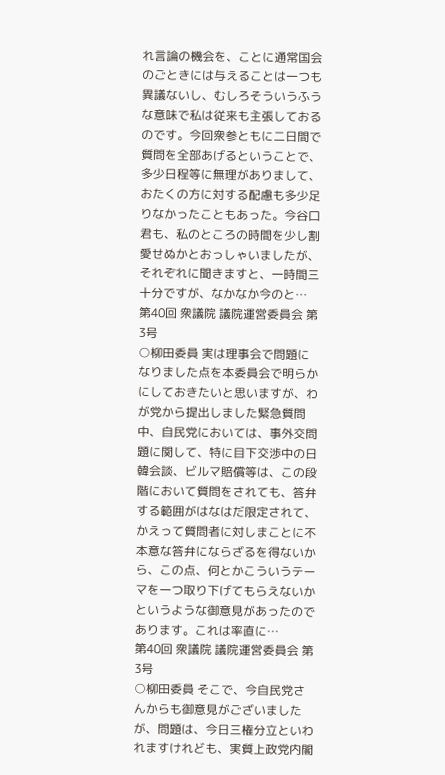れ言論の機会を、ことに通常国会のごときには与えることは一つも異議ないし、むしろそういうふうな意味で私は従来も主張しておるのです。今回衆参ともに二日間で質問を全部あげるということで、多少日程等に無理がありまして、おたくの方に対する配慮も多少足りなかったこともあった。今谷口君も、私のところの時間を少し割愛せぬかとおっしゃいましたが、それぞれに聞きますと、一時間三十分ですが、なかなか今のと…
第40回 衆議院 議院運営委員会 第3号
○柳田委員 実は理事会で問題になりました点を本委員会で明らかにしておきたいと思いますが、わが党から提出しました緊急質問中、自民党においては、事外交問題に関して、特に目下交渉中の日韓会談、ビルマ賠償等は、この段階において質問をされても、答弁する範囲がはなはだ限定されて、かえって質問者に対しまことに不本意な答弁にならざるを得ないから、この点、何とかこういうテーマを一つ取り下げてもらえないかというような御意見があったのであります。これは率直に…
第40回 衆議院 議院運営委員会 第3号
○柳田委員 そこで、今自民党さんからも御意見がございましたが、問題は、今日三権分立といわれますけれども、実質上政党内閣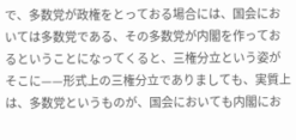で、多数党が政権をとっておる場合には、国会においては多数党である、その多数党が内閣を作っておるということになってくると、三権分立という姿がそこに——形式上の三権分立でありましても、実質上は、多数党というものが、国会においても内閣にお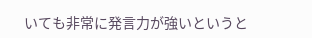いても非常に発言力が強いというと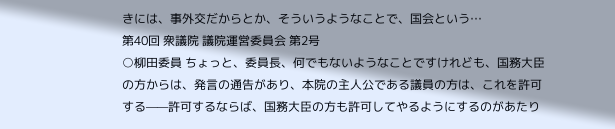きには、事外交だからとか、そういうようなことで、国会という…
第40回 衆議院 議院運営委員会 第2号
○柳田委員 ちょっと、委員長、何でもないようなことですけれども、国務大臣の方からは、発言の通告があり、本院の主人公である議員の方は、これを許可する——許可するならば、国務大臣の方も許可してやるようにするのがあたり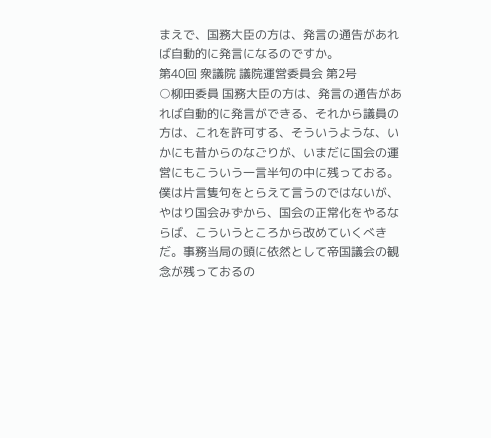まえで、国務大臣の方は、発言の通告があれば自動的に発言になるのですか。
第40回 衆議院 議院運営委員会 第2号
○柳田委員 国務大臣の方は、発言の通告があれば自動的に発言ができる、それから議員の方は、これを許可する、そういうような、いかにも昔からのなごりが、いまだに国会の運営にもこういう一言半句の中に残っておる。僕は片言隻句をとらえて言うのではないが、やはり国会みずから、国会の正常化をやるならば、こういうところから改めていくべきだ。事務当局の頭に依然として帝国議会の観念が残っておるの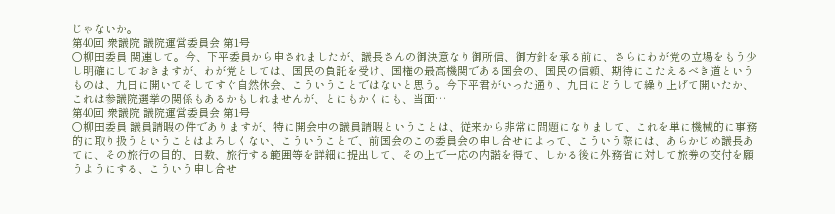じゃないか。
第40回 衆議院 議院運営委員会 第1号
○柳田委員 関連して。今、下平委員から申されましたが、議長さんの御決意なり御所信、御方針を承る前に、さらにわが党の立場をもう少し明確にしておきますが、わが党としては、国民の負託を受け、国権の最高機関である国会の、国民の信頼、期待にこたえるべき道というものは、九日に開いてそしてすぐ自然休会、こういうことではないと思う。今下平君がいった通り、九日にどうして繰り上げて開いたか、これは参議院選挙の関係もあるかもしれませんが、とにもかくにも、当面…
第40回 衆議院 議院運営委員会 第1号
○柳田委員 議員請暇の件でありますが、特に開会中の議員請暇ということは、従来から非常に問題になりまして、これを単に機械的に事務的に取り扱うということはよろしくない、こういうことで、前国会のこの委員会の申し合せによって、こういう際には、あらかじめ議長あてに、その旅行の目的、日数、旅行する範囲等を詳細に提出して、その上で一応の内諾を得て、しかる後に外務省に対して旅券の交付を願うようにする、こういう申し合せ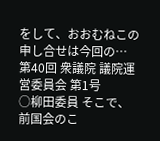をして、おおむねこの申し合せは今回の…
第40回 衆議院 議院運営委員会 第1号
○柳田委員 そこで、前国会のこ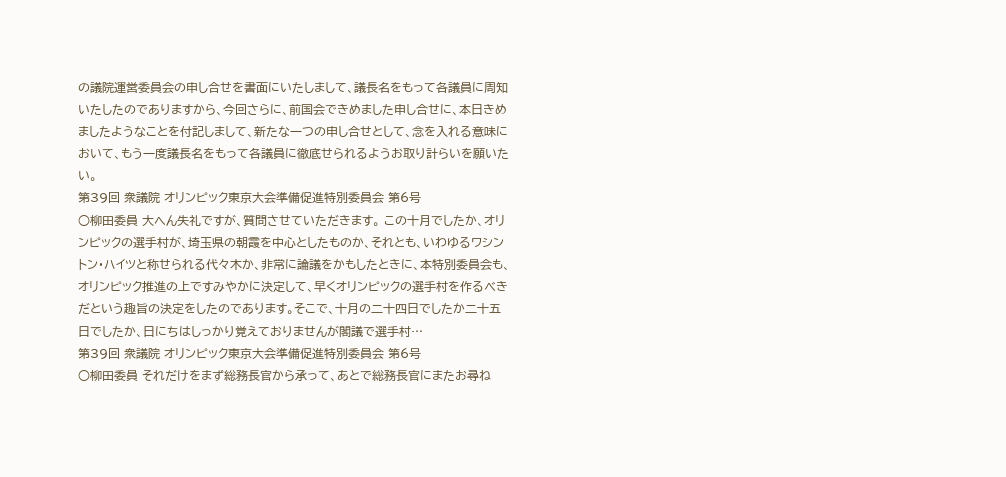の議院運営委員会の申し合せを書面にいたしまして、議長名をもって各議員に周知いたしたのでありますから、今回さらに、前国会できめました申し合せに、本日きめましたようなことを付記しまして、新たな一つの申し合せとして、念を入れる意味において、もう一度議長名をもって各議員に徹底せられるようお取り計らいを願いたい。
第39回 衆議院 オリンピック東京大会準備促進特別委員会 第6号
○柳田委員 大へん失礼ですが、質問させていただきます。 この十月でしたか、オリンピックの選手村が、埼玉県の朝霞を中心としたものか、それとも、いわゆるワシントン・ハイツと称せられる代々木か、非常に論議をかもしたときに、本特別委員会も、オリンピック推進の上ですみやかに決定して、早くオリンピックの選手村を作るべきだという趣旨の決定をしたのであります。そこで、十月の二十四日でしたか二十五日でしたか、日にちはしっかり覚えておりませんが閣議で選手村…
第39回 衆議院 オリンピック東京大会準備促進特別委員会 第6号
○柳田委員 それだけをまず総務長官から承って、あとで総務長官にまたお尋ね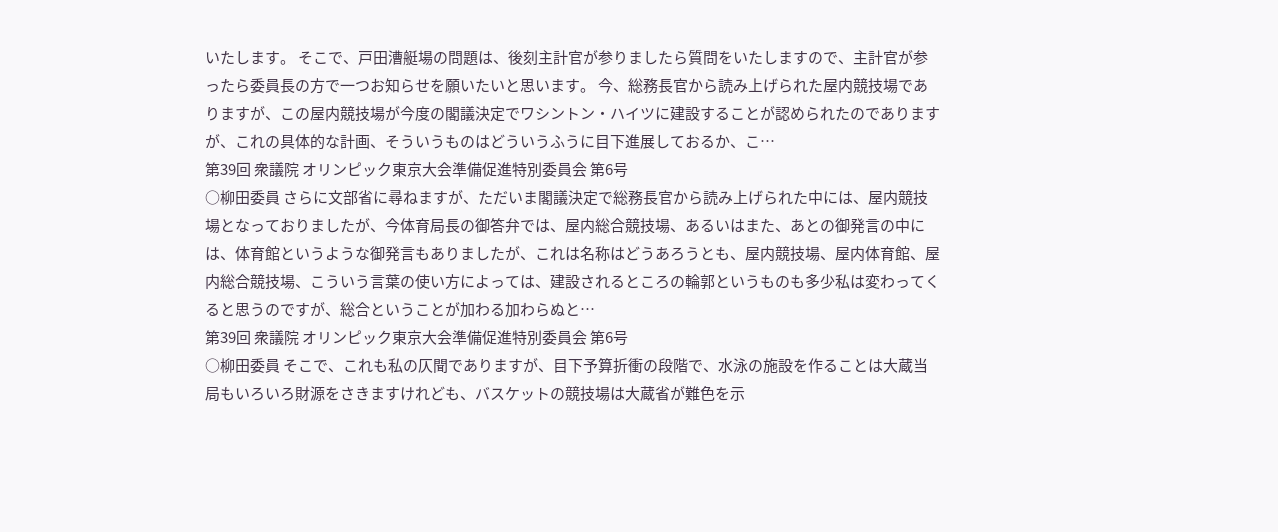いたします。 そこで、戸田漕艇場の問題は、後刻主計官が参りましたら質問をいたしますので、主計官が参ったら委員長の方で一つお知らせを願いたいと思います。 今、総務長官から読み上げられた屋内競技場でありますが、この屋内競技場が今度の閣議決定でワシントン・ハイツに建設することが認められたのでありますが、これの具体的な計画、そういうものはどういうふうに目下進展しておるか、こ…
第39回 衆議院 オリンピック東京大会準備促進特別委員会 第6号
○柳田委員 さらに文部省に尋ねますが、ただいま閣議決定で総務長官から読み上げられた中には、屋内競技場となっておりましたが、今体育局長の御答弁では、屋内総合競技場、あるいはまた、あとの御発言の中には、体育館というような御発言もありましたが、これは名称はどうあろうとも、屋内競技場、屋内体育館、屋内総合競技場、こういう言葉の使い方によっては、建設されるところの輪郭というものも多少私は変わってくると思うのですが、総合ということが加わる加わらぬと…
第39回 衆議院 オリンピック東京大会準備促進特別委員会 第6号
○柳田委員 そこで、これも私の仄聞でありますが、目下予算折衝の段階で、水泳の施設を作ることは大蔵当局もいろいろ財源をさきますけれども、バスケットの競技場は大蔵省が難色を示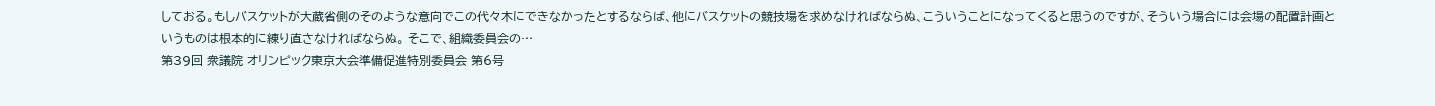しておる。もしバスケットが大蔵省側のそのような意向でこの代々木にできなかったとするならば、他にバスケットの競技場を求めなければならぬ、こういうことになってくると思うのですが、そういう場合には会場の配置計画というものは根本的に練り直さなければならぬ。 そこで、組織委員会の…
第39回 衆議院 オリンピック東京大会準備促進特別委員会 第6号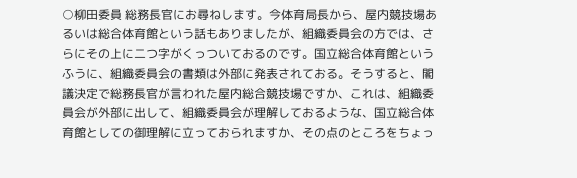○柳田委員 総務長官にお尋ねします。今体育局長から、屋内競技場あるいは総合体育館という話もありましたが、組織委員会の方では、さらにその上に二つ字がくっついておるのです。国立総合体育館というふうに、組織委員会の書類は外部に発表されておる。そうすると、閣議決定で総務長官が言われた屋内総合競技場ですか、これは、組織委員会が外部に出して、組織委員会が理解しておるような、国立総合体育館としての御理解に立っておられますか、その点のところをちょっ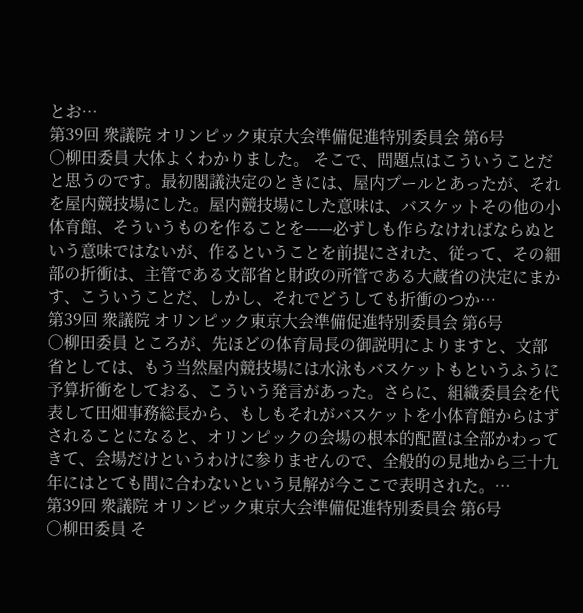とお…
第39回 衆議院 オリンピック東京大会準備促進特別委員会 第6号
○柳田委員 大体よくわかりました。 そこで、問題点はこういうことだと思うのです。最初閣議決定のときには、屋内プールとあったが、それを屋内競技場にした。屋内競技場にした意味は、バスケットその他の小体育館、そういうものを作ることを——必ずしも作らなければならぬという意味ではないが、作るということを前提にされた、従って、その細部の折衝は、主管である文部省と財政の所管である大蔵省の決定にまかす、こういうことだ、しかし、それでどうしても折衝のつか…
第39回 衆議院 オリンピック東京大会準備促進特別委員会 第6号
○柳田委員 ところが、先ほどの体育局長の御説明によりますと、文部省としては、もう当然屋内競技場には水泳もバスケットもというふうに予算折衝をしておる、こういう発言があった。さらに、組織委員会を代表して田畑事務総長から、もしもそれがバスケットを小体育館からはずされることになると、オリンピックの会場の根本的配置は全部かわってきて、会場だけというわけに参りませんので、全般的の見地から三十九年にはとても間に合わないという見解が今ここで表明された。…
第39回 衆議院 オリンピック東京大会準備促進特別委員会 第6号
○柳田委員 そ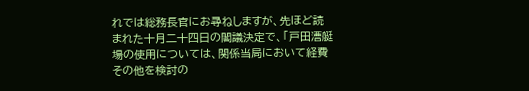れでは総務長官にお尋ねしますが、先ほど読まれた十月二十四日の閣議決定で、「戸田漕艇場の使用については、関係当局において経費その他を検討の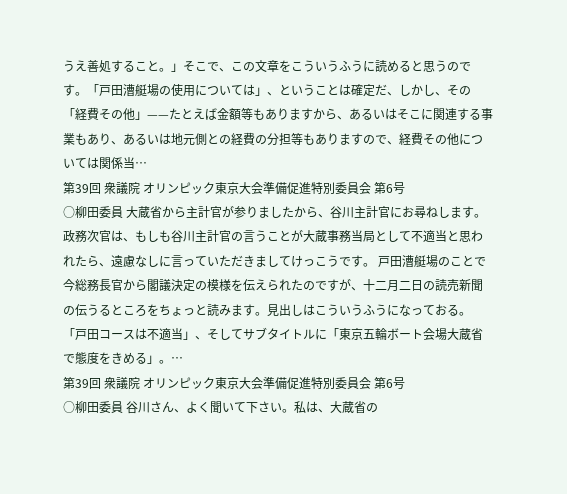うえ善処すること。」そこで、この文章をこういうふうに読めると思うのです。「戸田漕艇場の使用については」、ということは確定だ、しかし、その「経費その他」——たとえば金額等もありますから、あるいはそこに関連する事業もあり、あるいは地元側との経費の分担等もありますので、経費その他については関係当…
第39回 衆議院 オリンピック東京大会準備促進特別委員会 第6号
○柳田委員 大蔵省から主計官が参りましたから、谷川主計官にお尋ねします。政務次官は、もしも谷川主計官の言うことが大蔵事務当局として不適当と思われたら、遠慮なしに言っていただきましてけっこうです。 戸田漕艇場のことで今総務長官から閣議決定の模様を伝えられたのですが、十二月二日の読売新聞の伝うるところをちょっと読みます。見出しはこういうふうになっておる。「戸田コースは不適当」、そしてサブタイトルに「東京五輪ボート会場大蔵省で態度をきめる」。…
第39回 衆議院 オリンピック東京大会準備促進特別委員会 第6号
○柳田委員 谷川さん、よく聞いて下さい。私は、大蔵省の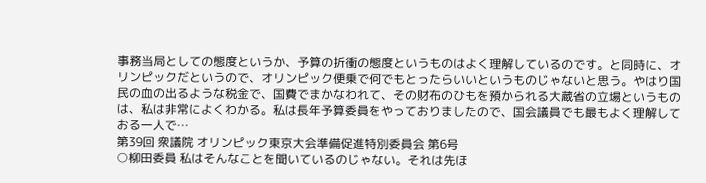事務当局としての態度というか、予算の折衝の態度というものはよく理解しているのです。と同時に、オリンピックだというので、オリンピック便乗で何でもとったらいいというものじゃないと思う。やはり国民の血の出るような税金で、国費でまかなわれて、その財布のひもを預かられる大蔵省の立場というものは、私は非常によくわかる。私は長年予算委員をやっておりましたので、国会議員でも最もよく理解しておる一人で…
第39回 衆議院 オリンピック東京大会準備促進特別委員会 第6号
○柳田委員 私はそんなことを聞いているのじゃない。それは先ほ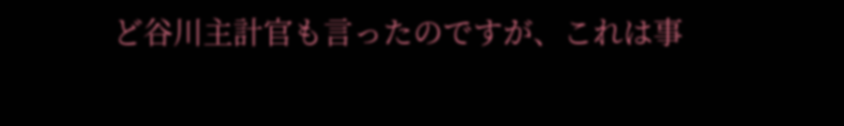ど谷川主計官も言ったのですが、これは事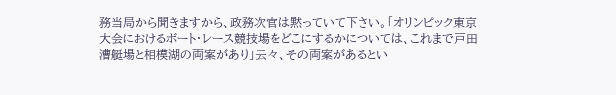務当局から聞きますから、政務次官は黙っていて下さい。「オリンピック東京大会におけるボート・レース競技場をどこにするかについては、これまで戸田漕艇場と相模湖の両案があり」云々、その両案があるとい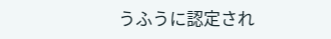うふうに認定され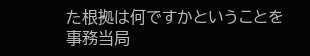た根拠は何ですかということを事務当局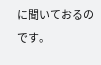に聞いておるのです。